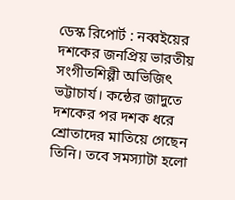ডেস্ক রিপোর্ট : নব্বইয়ের দশকের জনপ্রিয় ভারতীয় সংগীতশিল্পী অভিজিৎ ভট্টাচার্য। কন্ঠের জাদুতে দশকের পর দশক ধরে শ্রোতাদের মাতিয়ে গেছেন তিনি। তবে সমস্যাটা হলো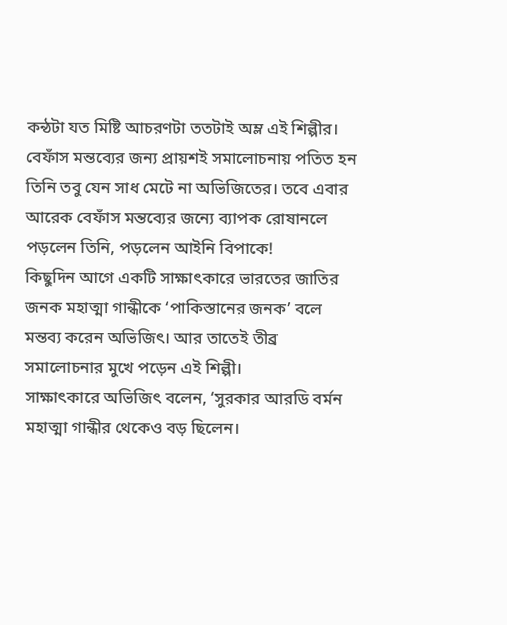কন্ঠটা যত মিষ্টি আচরণটা ততটাই অম্ল এই শিল্পীর। বেফাঁস মন্তব্যের জন্য প্রায়শই সমালোচনায় পতিত হন তিনি তবু যেন সাধ মেটে না অভিজিতের। তবে এবার আরেক বেফাঁস মন্তব্যের জন্যে ব্যাপক রোষানলে পড়লেন তিনি, পড়লেন আইনি বিপাকে!
কিছুদিন আগে একটি সাক্ষাৎকারে ভারতের জাতির জনক মহাত্মা গান্ধীকে ‘পাকিস্তানের জনক’ বলে মন্তব্য করেন অভিজিৎ। আর তাতেই তীব্র সমালোচনার মুখে পড়েন এই শিল্পী।
সাক্ষাৎকারে অভিজিৎ বলেন, ‘সুরকার আরডি বর্মন মহাত্মা গান্ধীর থেকেও বড় ছিলেন।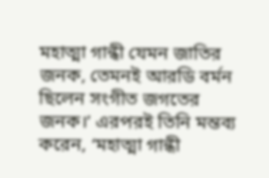মহাত্মা গান্ধী যেমন জাতির জনক, তেমনই আরডি বর্মন ছিলেন সংগীত জগতের জনক।’ এরপরই তিনি মন্তব্য করেন, ‘মহাত্মা গান্ধী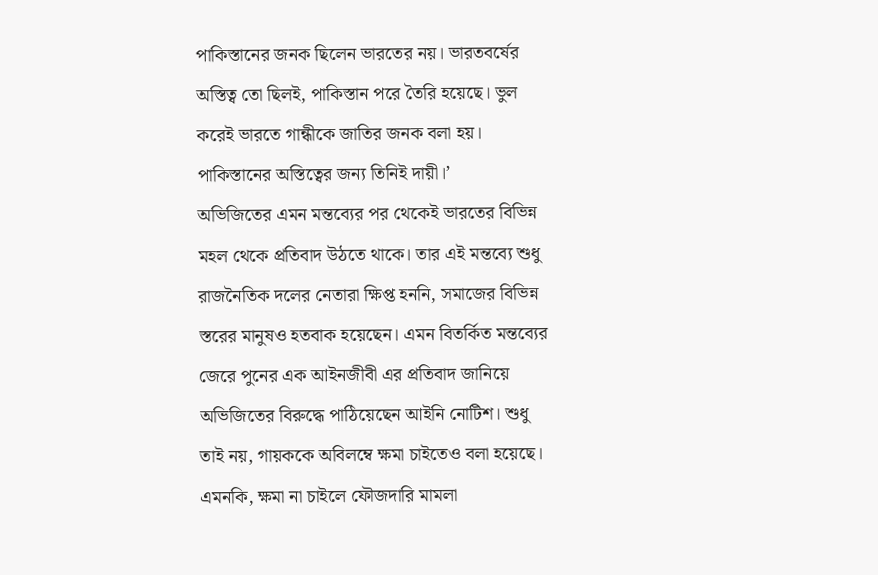পাকিস্তানের জনক ছিলেন ভারতের নয়। ভারতবর্ষের অস্তিত্ব তো ছিলই, পাকিস্তান পরে তৈরি হয়েছে। ভুল করেই ভারতে গান্ধীকে জাতির জনক বলা হয়। পাকিস্তানের অস্তিত্বের জন্য তিনিই দায়ী।’
অভিজিতের এমন মন্তব্যের পর থেকেই ভারতের বিভিন্ন মহল থেকে প্রতিবাদ উঠতে থাকে। তার এই মন্তব্যে শুধু রাজনৈতিক দলের নেতারা ক্ষিপ্ত হননি, সমাজের বিভিন্ন স্তরের মানুষও হতবাক হয়েছেন। এমন বিতর্কিত মন্তব্যের জেরে পুনের এক আইনজীবী এর প্রতিবাদ জানিয়ে অভিজিতের বিরুদ্ধে পাঠিয়েছেন আইনি নোটিশ। শুধু তাই নয়, গায়ককে অবিলম্বে ক্ষমা চাইতেও বলা হয়েছে। এমনকি, ক্ষমা না চাইলে ফৌজদারি মামলা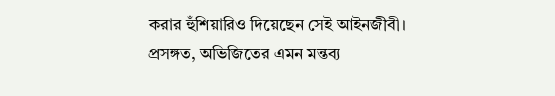করার হুঁশিয়ারিও দিয়েছেন সেই আইনজীবী।
প্রসঙ্গত, অভিজিতের এমন মন্তব্য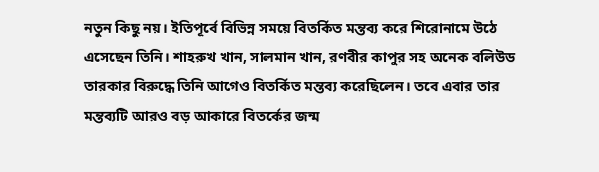নতুন কিছু নয়। ইতিপূর্বে বিভিন্ন সময়ে বিতর্কিত মন্তব্য করে শিরোনামে উঠে এসেছেন তিনি। শাহরুখ খান, সালমান খান, রণবীর কাপুর সহ অনেক বলিউড তারকার বিরুদ্ধে তিনি আগেও বিতর্কিত মন্তব্য করেছিলেন। তবে এবার তার মন্তব্যটি আরও বড় আকারে বিতর্কের জন্ম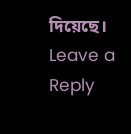দিয়েছে।
Leave a Reply